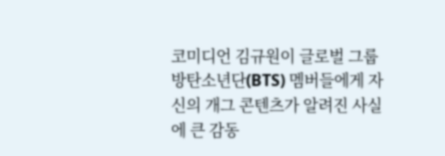코미디언 김규원이 글로벌 그룹 방탄소년단(BTS) 멤버들에게 자신의 개그 콘텐츠가 알려진 사실에 큰 감동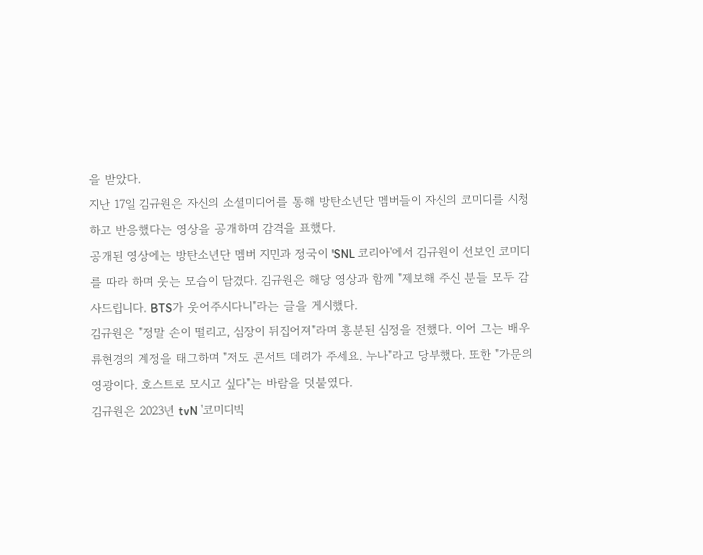을 받았다.
지난 17일 김규원은 자신의 소셜미디어를 통해 방탄소년단 멤버들이 자신의 코미디를 시청하고 반응했다는 영상을 공개하며 감격을 표했다.
공개된 영상에는 방탄소년단 멤버 지민과 정국이 'SNL 코리아'에서 김규원이 선보인 코미디를 따라 하며 웃는 모습이 담겼다. 김규원은 해당 영상과 함께 "제보해 주신 분들 모두 감사드립니다. BTS가 웃어주시다니"라는 글을 게시했다.
김규원은 "정말 손이 떨리고, 심장이 뒤집어져"라며 흥분된 심정을 전했다. 이어 그는 배우 류현경의 계정을 태그하며 "저도 콘서트 데려가 주세요. 누나"라고 당부했다. 또한 "가문의 영광이다. 호스트로 모시고 싶다"는 바람을 덧붙였다.
김규원은 2023년 tvN '코미디빅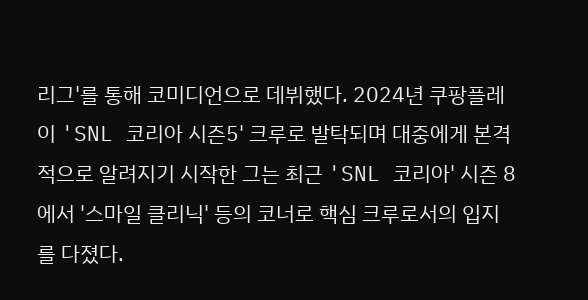리그'를 통해 코미디언으로 데뷔했다. 2024년 쿠팡플레이 'SNL 코리아 시즌5' 크루로 발탁되며 대중에게 본격적으로 알려지기 시작한 그는 최근 'SNL 코리아' 시즌 8에서 '스마일 클리닉' 등의 코너로 핵심 크루로서의 입지를 다졌다.